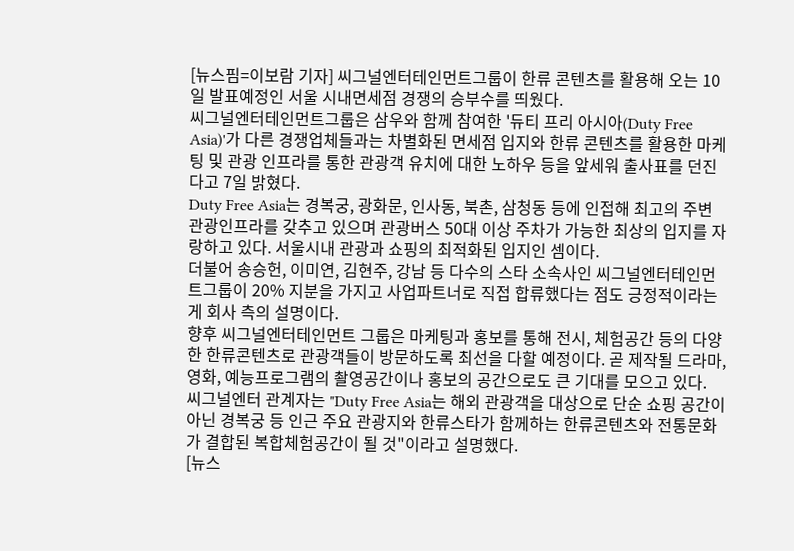[뉴스핌=이보람 기자] 씨그널엔터테인먼트그룹이 한류 콘텐츠를 활용해 오는 10일 발표예정인 서울 시내면세점 경쟁의 승부수를 띄웠다.
씨그널엔터테인먼트그룹은 삼우와 함께 참여한 '듀티 프리 아시아(Duty Free Asia)'가 다른 경쟁업체들과는 차별화된 면세점 입지와 한류 콘텐츠를 활용한 마케팅 및 관광 인프라를 통한 관광객 유치에 대한 노하우 등을 앞세워 출사표를 던진다고 7일 밝혔다.
Duty Free Asia는 경복궁, 광화문, 인사동, 북촌, 삼청동 등에 인접해 최고의 주변 관광인프라를 갖추고 있으며 관광버스 50대 이상 주차가 가능한 최상의 입지를 자랑하고 있다. 서울시내 관광과 쇼핑의 최적화된 입지인 셈이다.
더불어 송승헌, 이미연, 김현주, 강남 등 다수의 스타 소속사인 씨그널엔터테인먼트그룹이 20% 지분을 가지고 사업파트너로 직접 합류했다는 점도 긍정적이라는 게 회사 측의 설명이다.
향후 씨그널엔터테인먼트 그룹은 마케팅과 홍보를 통해 전시, 체험공간 등의 다양한 한류콘텐츠로 관광객들이 방문하도록 최선을 다할 예정이다. 곧 제작될 드라마, 영화, 예능프로그램의 촬영공간이나 홍보의 공간으로도 큰 기대를 모으고 있다.
씨그널엔터 관계자는 "Duty Free Asia는 해외 관광객을 대상으로 단순 쇼핑 공간이 아닌 경복궁 등 인근 주요 관광지와 한류스타가 함께하는 한류콘텐츠와 전통문화가 결합된 복합체험공간이 될 것"이라고 설명했다.
[뉴스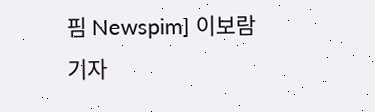핌 Newspim] 이보람 기자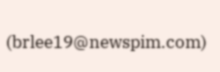(brlee19@newspim.com)